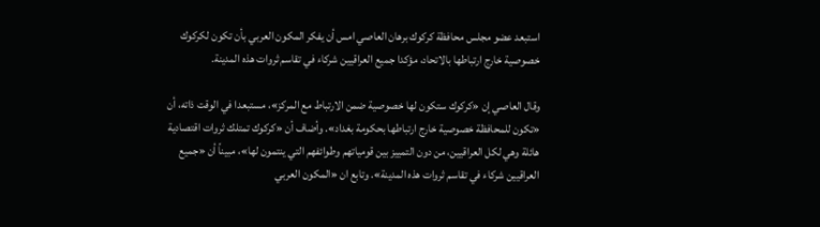استبعد عضو مجلس محافظة كركوك برهان العاصي امس أن يفكر المكون العربي بأن تكون لكركوك خصوصية خارج ارتباطها بالاتحاد، مؤكدا جميع العراقيين شركاء في تقاسم ثروات هذه المدينة.

وقال العاصي إن «كركوك ستكون لها خصوصية ضمن الارتباط مع المركز»، مستبعدا في الوقت ذاته، أن «تكون للمحافظة خصوصية خارج ارتباطها بحكومة بغداد». وأضاف أن «كركوك تمتلك ثروات اقتصادية هائلة وهي لكل العراقيين، من دون التمييز بين قومياتهم وطوائفهم التي ينتمون لها»، مبيناً أن «جميع العراقيين شركاء في تقاسم ثروات هذه المدينة». وتابع ان «المكون العربي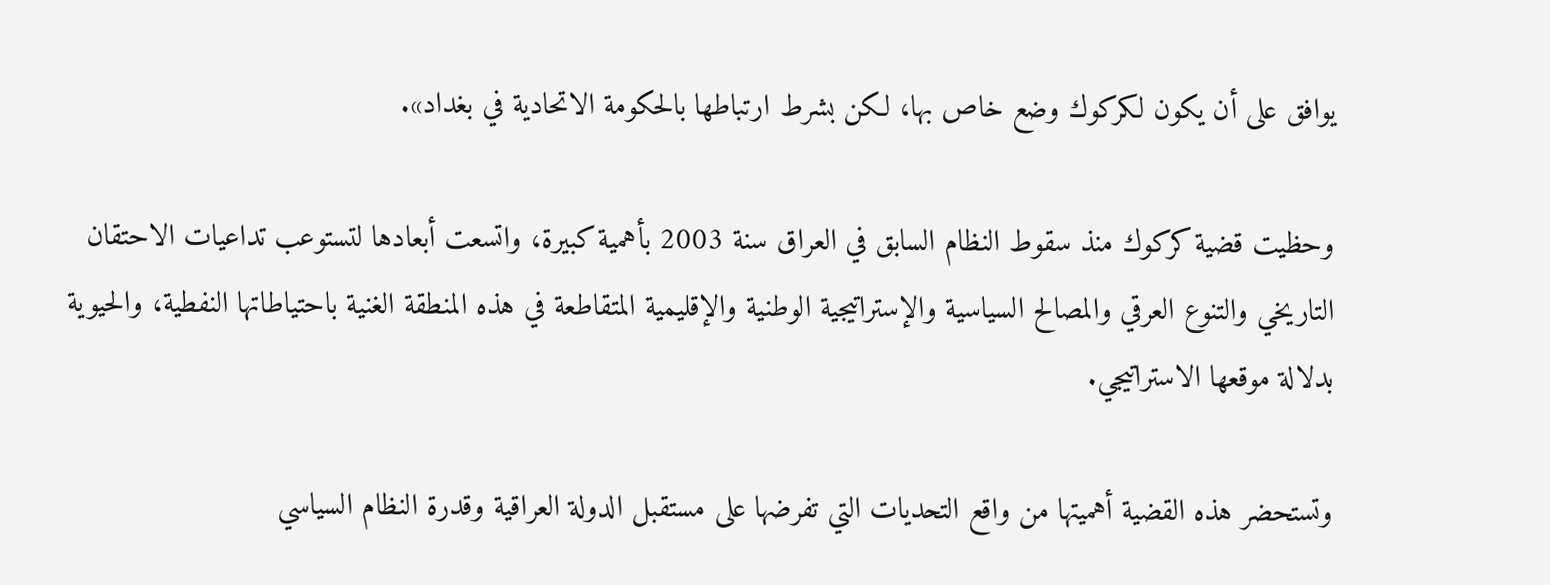يوافق على أن يكون لكركوك وضع خاص بها، لكن بشرط ارتباطها بالحكومة الاتحادية في بغداد».

وحظيت قضية كركوك منذ سقوط النظام السابق في العراق سنة 2003 بأهمية كبيرة، واتسعت أبعادها لتستوعب تداعيات الاحتقان التاريخي والتنوع العرقي والمصالح السياسية والإستراتيجية الوطنية والإقليمية المتقاطعة في هذه المنطقة الغنية باحتياطاتها النفطية، والحيوية بدلالة موقعها الاستراتيجي.

وتستحضر هذه القضية أهميتها من واقع التحديات التي تفرضها على مستقبل الدولة العراقية وقدرة النظام السياسي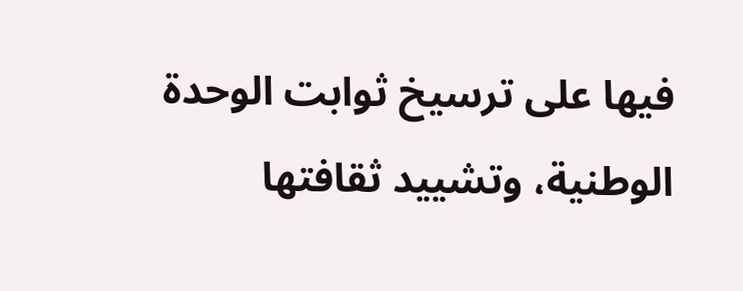فيها على ترسيخ ثوابت الوحدة الوطنية، وتشييد ثقافتها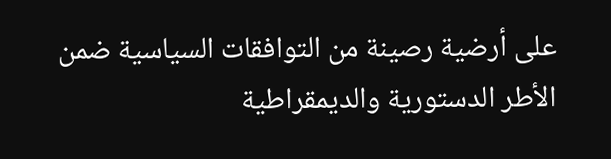على أرضية رصينة من التوافقات السياسية ضمن الأطر الدستورية والديمقراطية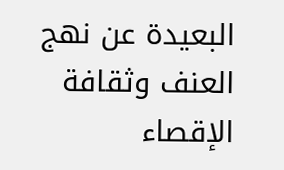البعيدة عن نهج العنف وثقافة الإقصاء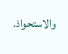والاستحواذ.